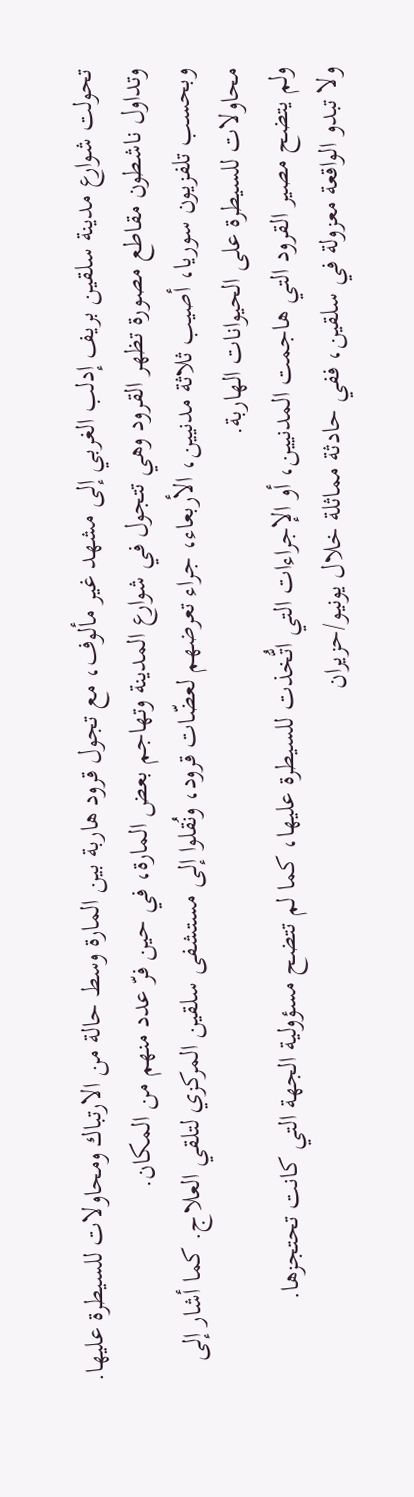تحولت شوارع مدينة سلقين بريف إدلب الغربي إلى مشهد غير مألوف، مع تجول قرود هاربة بين المارة وسط حالة من الارتباك ومحاولات للسيطرة عليها.
وتداول ناشطون مقاطع مصورة تظهر القرود وهي تتجول في شوارع المدينة وتهاجم بعض المارة، في حين فرّ عدد منهم من المكان.
وبحسب تلفزيون سوريا، أصيب ثلاثة مدنيين، الأربعاء، جراء تعرضهم لعضّات قرود، ونُقلوا إلى مستشفى سلقين المركزي لتلقي العلاج. كما أشار إلى محاولات للسيطرة على الحيوانات الهاربة.
ولم يتضح مصير القرود التي هاجمت المدنيين، أو الإجراءات التي اتُّخذت للسيطرة عليها، كما لم تتضح مسؤولية الجهة التي كانت تحتجزها.
ولا تبدو الواقعة معزولة في سلقين، ففي حادثة مماثلة خلال يونيو/حزيران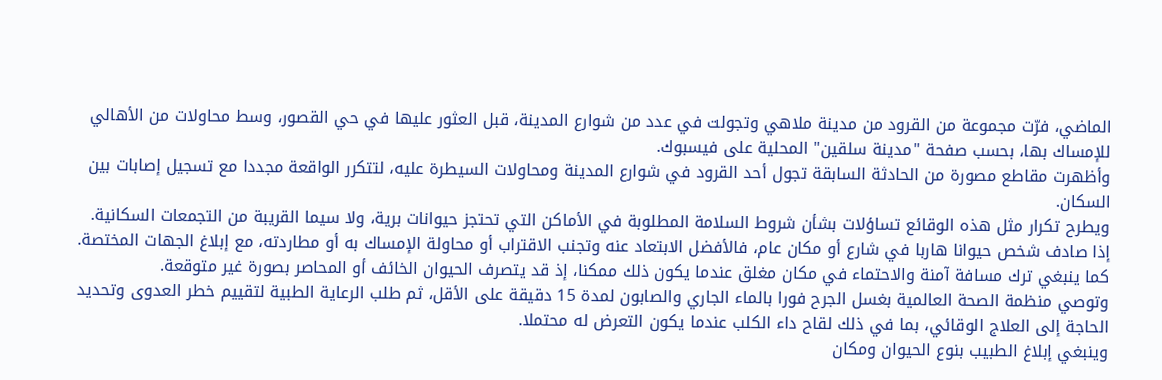الماضي، فرّت مجموعة من القرود من مدينة ملاهي وتجولت في عدد من شوارع المدينة، قبل العثور عليها في حي القصور، وسط محاولات من الأهالي للإمساك بها، بحسب صفحة "مدينة سلقين" المحلية على فيسبوك.
وأظهرت مقاطع مصورة من الحادثة السابقة تجول أحد القرود في شوارع المدينة ومحاولات السيطرة عليه، لتتكرر الواقعة مجددا مع تسجيل إصابات بين السكان.
ويطرح تكرار مثل هذه الوقائع تساؤلات بشأن شروط السلامة المطلوبة في الأماكن التي تحتجز حيوانات برية، ولا سيما القريبة من التجمعات السكانية.
إذا صادف شخص حيوانا هاربا في شارع أو مكان عام، فالأفضل الابتعاد عنه وتجنب الاقتراب أو محاولة الإمساك به أو مطاردته، مع إبلاغ الجهات المختصة.
كما ينبغي ترك مسافة آمنة والاحتماء في مكان مغلق عندما يكون ذلك ممكنا، إذ قد يتصرف الحيوان الخائف أو المحاصر بصورة غير متوقعة.
وتوصي منظمة الصحة العالمية بغسل الجرح فورا بالماء الجاري والصابون لمدة 15 دقيقة على الأقل، ثم طلب الرعاية الطبية لتقييم خطر العدوى وتحديد الحاجة إلى العلاج الوقائي، بما في ذلك لقاح داء الكلب عندما يكون التعرض له محتملا.
وينبغي إبلاغ الطبيب بنوع الحيوان ومكان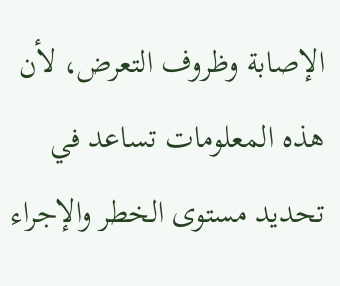الإصابة وظروف التعرض، لأن هذه المعلومات تساعد في تحديد مستوى الخطر والإجراء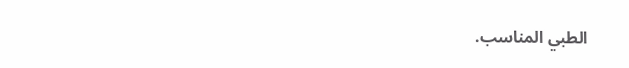الطبي المناسب.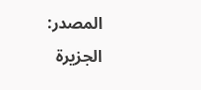المصدر:
الجزيرة